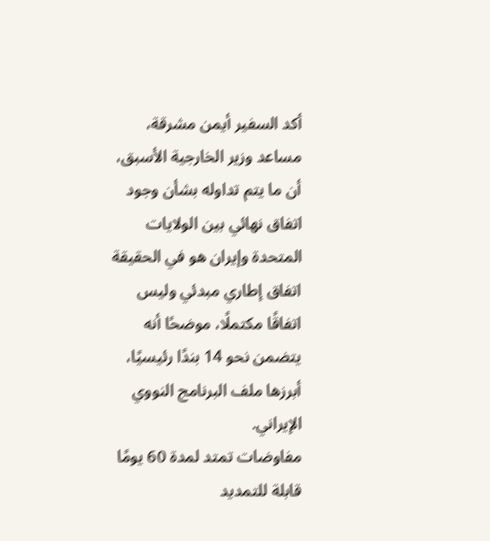أكد السفير أيمن مشرقة، مساعد وزير الخارجية الأسبق، أن ما يتم تداوله بشأن وجود اتفاق نهائي بين الولايات المتحدة وإيران هو في الحقيقة اتفاق إطاري مبدئي وليس اتفاقًا مكتملًا، موضحًا أنه يتضمن نحو 14 بندًا رئيسيًا، أبرزها ملف البرنامج النووي الإيراني.
مفاوضات تمتد لمدة 60 يومًا قابلة للتمديد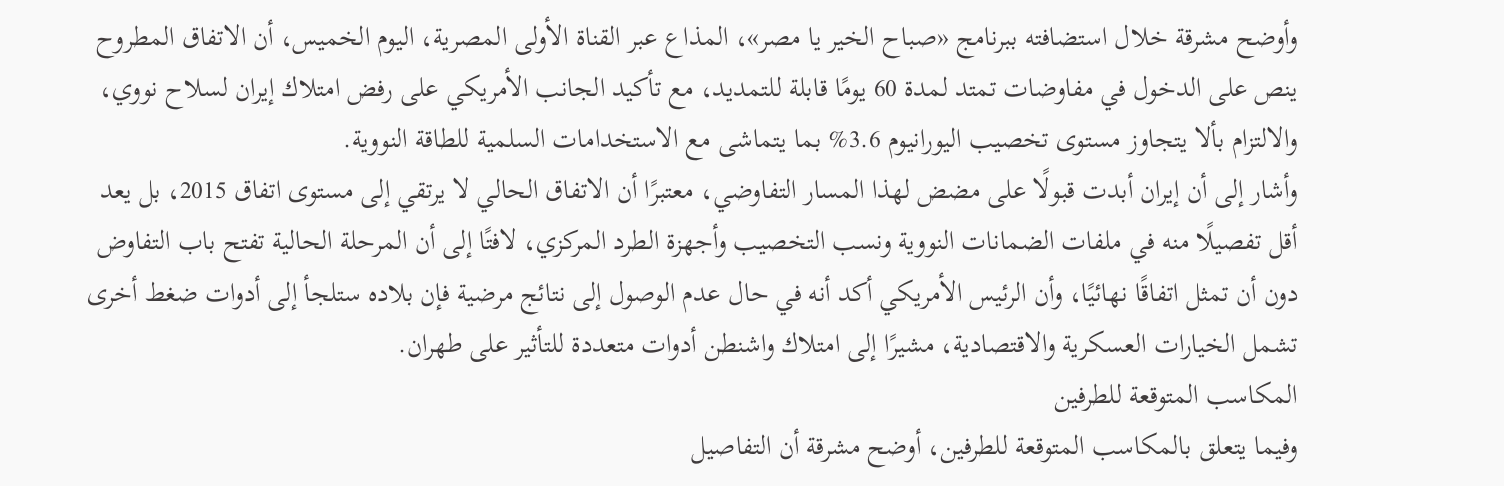وأوضح مشرقة خلال استضافته ببرنامج «صباح الخير يا مصر»، المذاع عبر القناة الأولى المصرية، اليوم الخميس، أن الاتفاق المطروح ينص على الدخول في مفاوضات تمتد لمدة 60 يومًا قابلة للتمديد، مع تأكيد الجانب الأمريكي على رفض امتلاك إيران لسلاح نووي، والالتزام بألا يتجاوز مستوى تخصيب اليورانيوم 3.6% بما يتماشى مع الاستخدامات السلمية للطاقة النووية.
وأشار إلى أن إيران أبدت قبولًا على مضض لهذا المسار التفاوضي، معتبرًا أن الاتفاق الحالي لا يرتقي إلى مستوى اتفاق 2015، بل يعد أقل تفصيلًا منه في ملفات الضمانات النووية ونسب التخصيب وأجهزة الطرد المركزي، لافتًا إلى أن المرحلة الحالية تفتح باب التفاوض دون أن تمثل اتفاقًا نهائيًا، وأن الرئيس الأمريكي أكد أنه في حال عدم الوصول إلى نتائج مرضية فإن بلاده ستلجأ إلى أدوات ضغط أخرى تشمل الخيارات العسكرية والاقتصادية، مشيرًا إلى امتلاك واشنطن أدوات متعددة للتأثير على طهران.
المكاسب المتوقعة للطرفين
وفيما يتعلق بالمكاسب المتوقعة للطرفين، أوضح مشرقة أن التفاصيل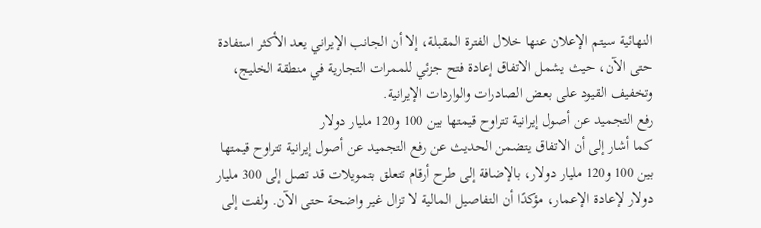النهائية سيتم الإعلان عنها خلال الفترة المقبلة، إلا أن الجانب الإيراني يعد الأكثر استفادة حتى الآن، حيث يشمل الاتفاق إعادة فتح جزئي للممرات التجارية في منطقة الخليج، وتخفيف القيود على بعض الصادرات والواردات الإيرانية.
رفع التجميد عن أصول إيرانية تتراوح قيمتها بين 100 و120 مليار دولار
كما أشار إلى أن الاتفاق يتضمن الحديث عن رفع التجميد عن أصول إيرانية تتراوح قيمتها بين 100 و120 مليار دولار، بالإضافة إلى طرح أرقام تتعلق بتمويلات قد تصل إلى 300 مليار دولار لإعادة الإعمار، مؤكدًا أن التفاصيل المالية لا تزال غير واضحة حتى الآن. ولفت إلى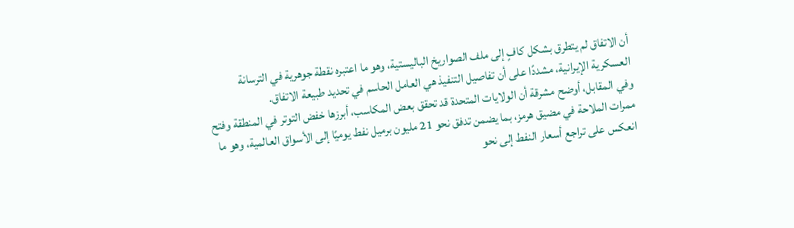أن الاتفاق لم يتطرق بشكل كافٍ إلى ملف الصواريخ الباليستية، وهو ما اعتبره نقطة جوهرية في الترسانة العسكرية الإيرانية، مشددًا على أن تفاصيل التنفيذ هي العامل الحاسم في تحديد طبيعة الاتفاق.
وفي المقابل، أوضح مشرقة أن الولايات المتحدة قد تحقق بعض المكاسب، أبرزها خفض التوتر في المنطقة وفتح ممرات الملاحة في مضيق هرمز، بما يضمن تدفق نحو 21 مليون برميل نفط يوميًا إلى الأسواق العالمية، وهو ما انعكس على تراجع أسعار النفط إلى نحو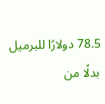78.5 دولارًا للبرميل بدلًا من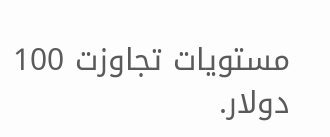مستويات تجاوزت 100 دولار.